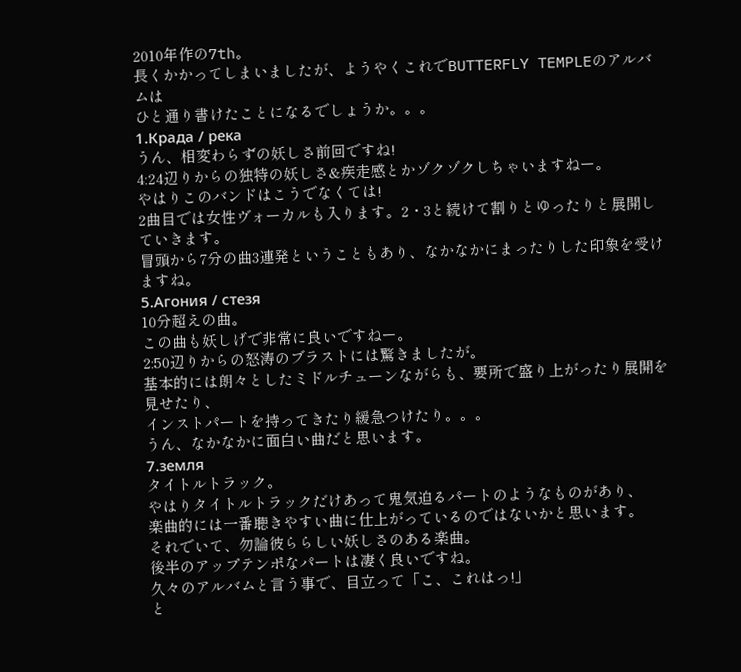2010年作の7th。
長くかかってしまいましたが、ようやくこれでBUTTERFLY TEMPLEのアルバムは
ひと通り書けたことになるでしょうか。。。
1.Крада / река
うん、相変わらずの妖しさ前回ですね!
4:24辺りからの独特の妖しさ&疾走感とかゾクゾクしちゃいますねー。
やはりこのバンドはこうでなくては!
2曲目では女性ヴォーカルも入ります。2・3と続けて割りとゆったりと展開していきます。
冒頭から7分の曲3連発ということもあり、なかなかにまったりした印象を受けますね。
5.Агония / стезя
10分超えの曲。
この曲も妖しげで非常に良いですねー。
2:50辺りからの怒涛のブラストには驚きましたが。
基本的には朗々としたミドルチューンながらも、要所で盛り上がったり展開を見せたり、
インストパートを持ってきたり緩急つけたり。。。
うん、なかなかに面白い曲だと思います。
7.земля
タイトルトラック。
やはりタイトルトラックだけあって鬼気迫るパートのようなものがあり、
楽曲的には一番聴きやすい曲に仕上がっているのではないかと思います。
それでいて、勿論彼ららしい妖しさのある楽曲。
後半のアップテンポなパートは凄く良いですね。
久々のアルバムと言う事で、目立って「こ、これはっ!」
と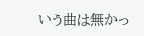いう曲は無かっ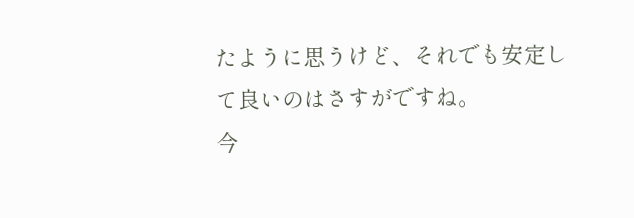たように思うけど、それでも安定して良いのはさすがですね。
今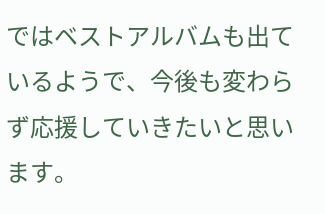ではベストアルバムも出ているようで、今後も変わらず応援していきたいと思います。